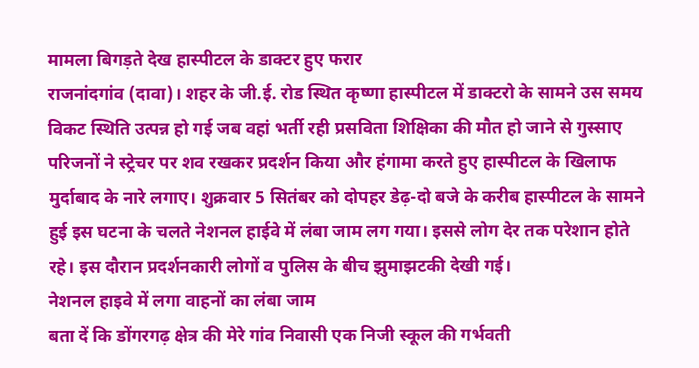मामला बिगड़ते देख हास्पीटल के डाक्टर हुए फरार
राजनांदगांव (दावा)। शहर के जी.ई. रोड स्थित कृष्णा हास्पीटल में डाक्टरो के सामने उस समय विकट स्थिति उत्पन्न हो गई जब वहां भर्ती रही प्रसविता शिक्षिका की मौत हो जाने से गुस्साए परिजनों ने स्ट्रेचर पर शव रखकर प्रदर्शन किया और हंगामा करते हुए हास्पीटल के खिलाफ मुर्दाबाद के नारे लगाए। शुक्रवार 5 सितंबर को दोपहर डेढ़-दो बजे के करीब हास्पीटल के सामने हुई इस घटना के चलते नेशनल हाईवे में लंबा जाम लग गया। इससे लोग देर तक परेशान होते रहे। इस दौरान प्रदर्शनकारी लोगों व पुलिस के बीच झुमाझटकी देखी गई।
नेशनल हाइवे में लगा वाहनों का लंबा जाम
बता दें कि डोंगरगढ़ क्षेत्र की मेरे गांव निवासी एक निजी स्कूल की गर्भवती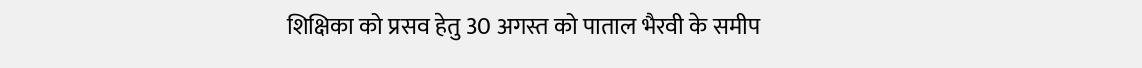शिक्षिका को प्रसव हेतु 30 अगस्त को पाताल भैरवी के समीप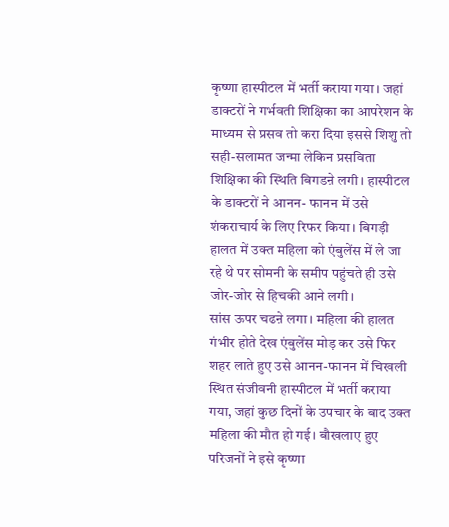कृष्णा हास्पीटल में भर्ती कराया गया। जहां डाक्टरों ने गर्भवती शिक्षिका का आपरेशन के माध्यम से प्रसव तो करा दिया इससे शिशु तो सही-सलामत जन्मा लेकिन प्रसविता शिक्षिका की स्थिति बिगडऩे लगी। हास्पीटल के डाक्टरों ने आनन- फानन में उसे शंकराचार्य के लिए रिफर किया। बिगड़ी हालत में उक्त महिला को एंबुलेंस में ले जा रहे थे पर सोमनी के समीप पहुंचते ही उसे जोर-जोर से हिचकी आने लगी।
सांस ऊपर चढऩे लगा। महिला की हालत गंभीर होते देख एंबुलेंस मोड़ कर उसे फिर शहर लाते हुए उसे आनन-फानन में चिखली स्थित संजीवनी हास्पीटल में भर्ती कराया गया, जहां कुछ दिनों के उपचार के बाद उक्त महिला की मौत हो गई। बौखलाए हुए परिजनों ने इसे कृष्णा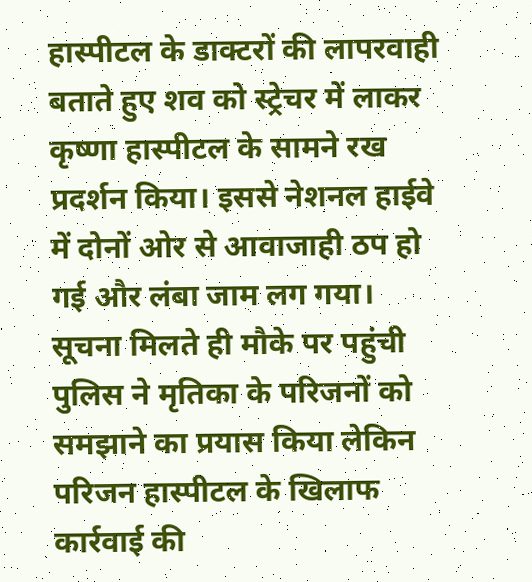हास्पीटल के डाक्टरों की लापरवाही बताते हुए शव को स्ट्रेचर में लाकर कृष्णा हास्पीटल के सामने रख प्रदर्शन किया। इससे नेशनल हाईवे में दोनों ओर से आवाजाही ठप हो गई और लंबा जाम लग गया। सूचना मिलते ही मौके पर पहुंची पुलिस ने मृतिका के परिजनों को समझाने का प्रयास किया लेकिन परिजन हास्पीटल के खिलाफ कार्रवाई की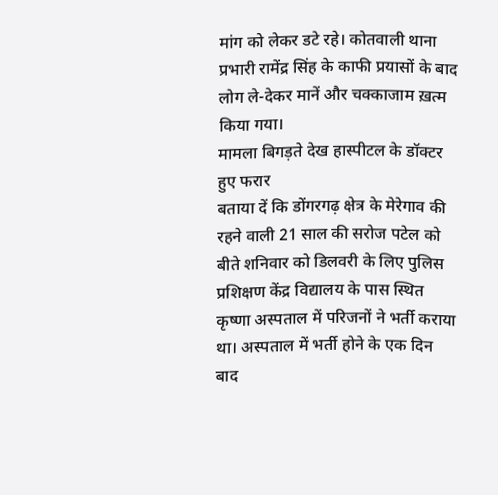मांग को लेकर डटे रहे। कोतवाली थाना प्रभारी रामेंद्र सिंह के काफी प्रयासों के बाद लोग ले-देकर मानें और चक्काजाम ख़त्म किया गया।
मामला बिगड़ते देख हास्पीटल के डॉक्टर हुए फरार
बताया दें कि डोंगरगढ़ क्षेत्र के मेरेगाव की रहने वाली 21 साल की सरोज पटेल को बीते शनिवार को डिलवरी के लिए पुलिस प्रशिक्षण केंद्र विद्यालय के पास स्थित कृष्णा अस्पताल में परिजनों ने भर्ती कराया था। अस्पताल में भर्ती होने के एक दिन बाद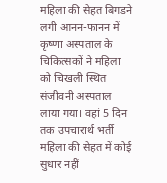महिला की सेहत बिगडने लगी आनन-फानन में कृष्णा अस्पताल के चिकित्सकों ने महिला को चिखली स्थित संजीवनी अस्पताल लाया गया। वहां 5 दिन तक उपचारार्थ भर्ती महिला की सेहत में कोई सुधार नहीं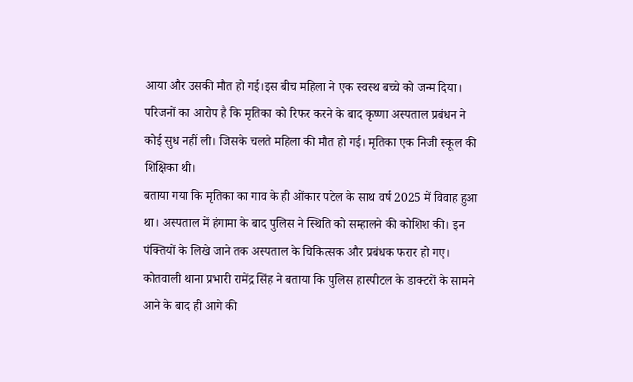आया और उसकी मौत हो गई।इस बीच महिला ने एक स्वस्थ बच्चे को जन्म दिया। परिजनों का आरोप है कि मृतिका को रिफर करने के बाद कृष्णा अस्पताल प्रबंधन ने कोई सुध नहीं ली। जिसके चलते महिला की मौत हो गई। मृतिका एक निजी स्कूल की शिक्षिका थी।
बताया गया कि मृतिका का गाव के ही ओंकार पटेल के साथ वर्ष 2025 में विवाह हुआ था। अस्पताल में हंगामा के बाद पुलिस ने स्थिति को सम्हालने की कोशिश की। इन पंक्तियों के लिखे जाने तक अस्पताल के चिकित्सक और प्रबंधक फरार हो गए। कोतवाली थाना प्रभारी रामेंद्र सिंह ने बताया कि पुलिस हास्पीटल के डाक्टरों के सामने आने के बाद ही आगे की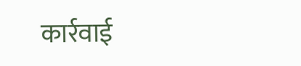कार्रवाई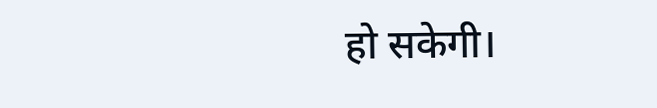हो सकेगी।